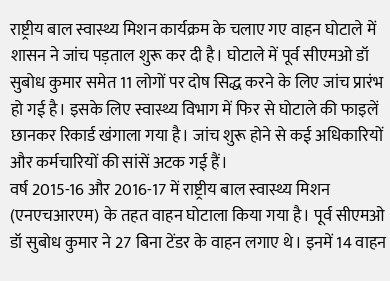राष्ट्रीय बाल स्वास्थ्य मिशन कार्यक्रम के चलाए गए वाहन घोटाले में शासन ने जांच पड़ताल शुरू कर दी है। घोटाले में पूर्व सीएमओ डॉ सुबोध कुमार समेत 11 लोगों पर दोष सिद्ध करने के लिए जांच प्रारंभ हो गई है। इसके लिए स्वास्थ्य विभाग में फिर से घोटाले की फाइलें छानकर रिकार्ड खंगाला गया है। जांच शुरू होने से कई अधिकारियों और कर्मचारियों की सांसें अटक गई हैं।
वर्ष 2015-16 और 2016-17 में राष्ट्रीय बाल स्वास्थ्य मिशन (एनएचआरएम) के तहत वाहन घोटाला किया गया है। पूर्व सीएमओ डॉ सुबोध कुमार ने 27 बिना टेंडर के वाहन लगाए थे। इनमें 14 वाहन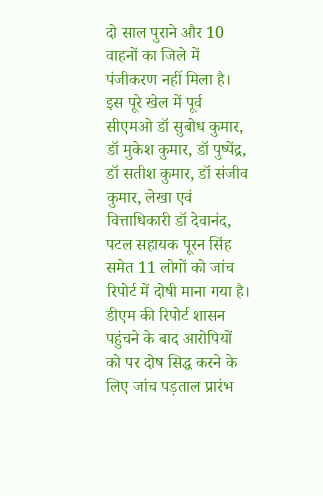दो साल पुराने और 10 वाहनों का जिले में पंजीकरण नहीं मिला है। इस पूरे खेल में पूर्व सीएमओ डॉ सुबोध कुमार, डॉ मुकेश कुमार, डॉ पुष्पेंद्र, डॉ सतीश कुमार, डॉ संजीव कुमार, लेखा एवं वित्ताधिकारी डॉ देवानंद, पटल सहायक पूरन सिंह समेत 11 लोगों को जांच रिपोर्ट में दोषी माना गया है।
डीएम की रिपोर्ट शासन पहुंचने के बाद आरोपियों को पर दोष सिद्ध करने के लिए जांच पड़ताल प्रारंभ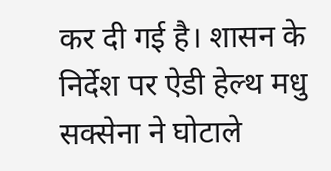कर दी गई है। शासन के निर्देश पर ऐडी हेल्थ मधु सक्सेना ने घोटाले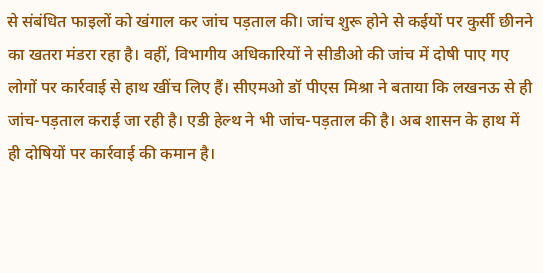से संबंधित फाइलों को खंगाल कर जांच पड़ताल की। जांच शुरू होने से कईयों पर कुर्सी छीनने का खतरा मंडरा रहा है। वहीं, विभागीय अधिकारियों ने सीडीओ की जांच में दोषी पाए गए लोगों पर कार्रवाई से हाथ खींच लिए हैं। सीएमओ डॉ पीएस मिश्रा ने बताया कि लखनऊ से ही जांच-पड़ताल कराई जा रही है। एडी हेल्थ ने भी जांच-पड़ताल की है। अब शासन के हाथ में ही दोषियों पर कार्रवाई की कमान है।